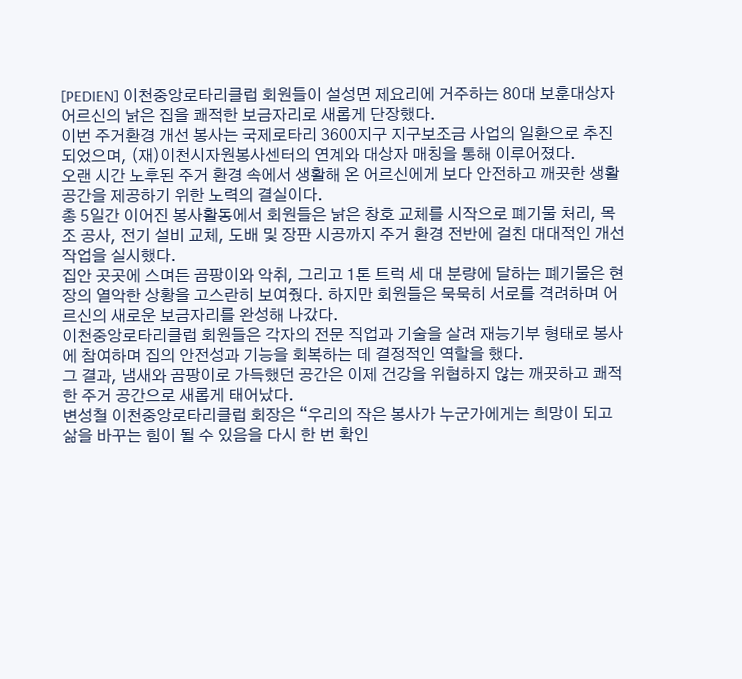[PEDIEN] 이천중앙로타리클럽 회원들이 설성면 제요리에 거주하는 80대 보훈대상자 어르신의 낡은 집을 쾌적한 보금자리로 새롭게 단장했다.
이번 주거환경 개선 봉사는 국제로타리 3600지구 지구보조금 사업의 일환으로 추진되었으며, (재)이천시자원봉사센터의 연계와 대상자 매칭을 통해 이루어졌다.
오랜 시간 노후된 주거 환경 속에서 생활해 온 어르신에게 보다 안전하고 깨끗한 생활 공간을 제공하기 위한 노력의 결실이다.
총 5일간 이어진 봉사활동에서 회원들은 낡은 창호 교체를 시작으로 폐기물 처리, 목조 공사, 전기 설비 교체, 도배 및 장판 시공까지 주거 환경 전반에 걸친 대대적인 개선 작업을 실시했다.
집안 곳곳에 스며든 곰팡이와 악취, 그리고 1톤 트럭 세 대 분량에 달하는 폐기물은 현장의 열악한 상황을 고스란히 보여줬다. 하지만 회원들은 묵묵히 서로를 격려하며 어르신의 새로운 보금자리를 완성해 나갔다.
이천중앙로타리클럽 회원들은 각자의 전문 직업과 기술을 살려 재능기부 형태로 봉사에 참여하며 집의 안전성과 기능을 회복하는 데 결정적인 역할을 했다.
그 결과, 냄새와 곰팡이로 가득했던 공간은 이제 건강을 위협하지 않는 깨끗하고 쾌적한 주거 공간으로 새롭게 태어났다.
변성철 이천중앙로타리클럽 회장은 “우리의 작은 봉사가 누군가에게는 희망이 되고 삶을 바꾸는 힘이 될 수 있음을 다시 한 번 확인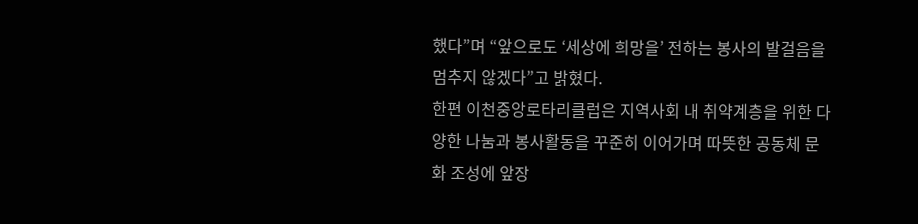했다”며 “앞으로도 ‘세상에 희망을’ 전하는 봉사의 발걸음을 멈추지 않겠다”고 밝혔다.
한편 이천중앙로타리클럽은 지역사회 내 취약계층을 위한 다양한 나눔과 봉사활동을 꾸준히 이어가며 따뜻한 공동체 문화 조성에 앞장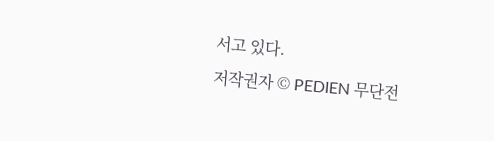서고 있다.
저작권자 © PEDIEN 무단전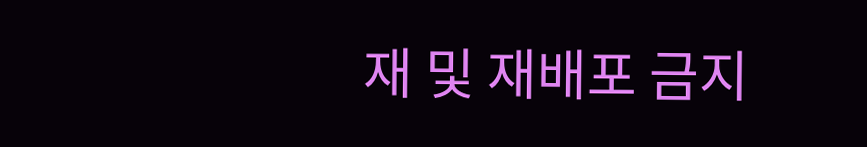재 및 재배포 금지